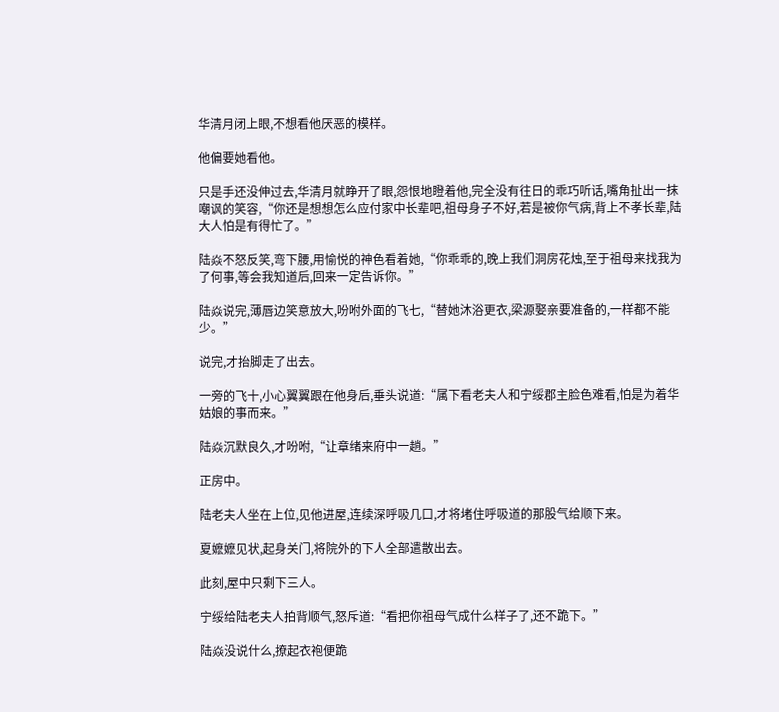华清月闭上眼,不想看他厌恶的模样。

他偏要她看他。

只是手还没伸过去,华清月就睁开了眼,怨恨地瞪着他,完全没有往日的乖巧听话,嘴角扯出一抹嘲讽的笑容,“你还是想想怎么应付家中长辈吧,祖母身子不好,若是被你气病,背上不孝长辈,陆大人怕是有得忙了。”

陆焱不怒反笑,弯下腰,用愉悦的神色看着她,“你乖乖的,晚上我们洞房花烛,至于祖母来找我为了何事,等会我知道后,回来一定告诉你。”

陆焱说完,薄唇边笑意放大,吩咐外面的飞七,“替她沐浴更衣,梁源娶亲要准备的,一样都不能少。”

说完,才抬脚走了出去。

一旁的飞十,小心翼翼跟在他身后,垂头说道:“属下看老夫人和宁绥郡主脸色难看,怕是为着华姑娘的事而来。”

陆焱沉默良久,才吩咐,“让章绪来府中一趟。”

正房中。

陆老夫人坐在上位,见他进屋,连续深呼吸几口,才将堵住呼吸道的那股气给顺下来。

夏嬷嬷见状,起身关门,将院外的下人全部遣散出去。

此刻,屋中只剩下三人。

宁绥给陆老夫人拍背顺气,怒斥道:“看把你祖母气成什么样子了,还不跪下。”

陆焱没说什么,撩起衣袍便跪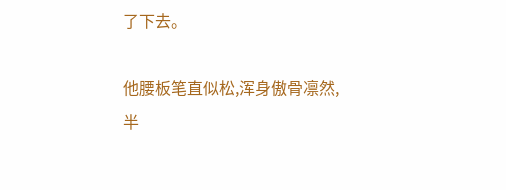了下去。

他腰板笔直似松,浑身傲骨凛然,半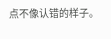点不像认错的样子。